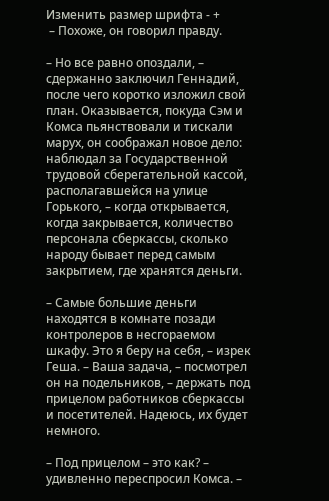Изменить размер шрифта - +
 – Похоже, он говорил правду.

– Но все равно опоздали, – сдержанно заключил Геннадий, после чего коротко изложил свой план. Оказывается, покуда Сэм и Комса пьянствовали и тискали марух, он соображал новое дело: наблюдал за Государственной трудовой сберегательной кассой, располагавшейся на улице Горького, – когда открывается, когда закрывается, количество персонала сберкассы, сколько народу бывает перед самым закрытием, где хранятся деньги.

– Самые большие деньги находятся в комнате позади контролеров в несгораемом шкафу. Это я беру на себя, – изрек Геша. – Ваша задача, – посмотрел он на подельников, – держать под прицелом работников сберкассы и посетителей. Надеюсь, их будет немного.

– Под прицелом – это как? – удивленно переспросил Комса. –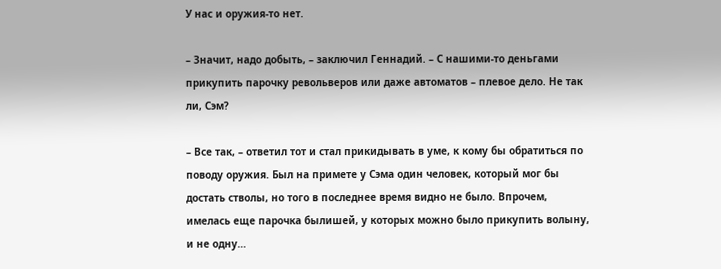У нас и оружия-то нет.

– Значит, надо добыть, – заключил Геннадий. – С нашими-то деньгами прикупить парочку револьверов или даже автоматов – плевое дело. Не так ли, Сэм?

– Все так, – ответил тот и стал прикидывать в уме, к кому бы обратиться по поводу оружия. Был на примете у Сэма один человек, который мог бы достать стволы, но того в последнее время видно не было. Впрочем, имелась еще парочка былишей, у которых можно было прикупить волыну, и не одну…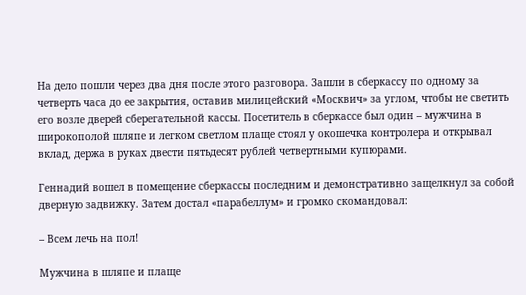На дело пошли через два дня после этого разговора. Зашли в сберкассу по одному за четверть часа до ее закрытия, оставив милицейский «Москвич» за углом, чтобы не светить его возле дверей сберегательной кассы. Посетитель в сберкассе был один – мужчина в широкополой шляпе и легком светлом плаще стоял у окошечка контролера и открывал вклад, держа в руках двести пятьдесят рублей четвертными купюрами.

Геннадий вошел в помещение сберкассы последним и демонстративно защелкнул за собой дверную задвижку. Затем достал «парабеллум» и громко скомандовал:

– Всем лечь на пол!

Мужчина в шляпе и плаще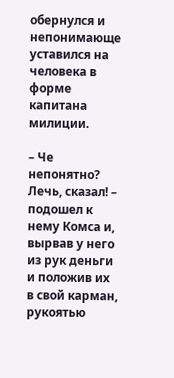обернулся и непонимающе уставился на человека в форме капитана милиции.

– Че непонятно? Лечь, сказал! – подошел к нему Комса и, вырвав у него из рук деньги и положив их в свой карман, рукоятью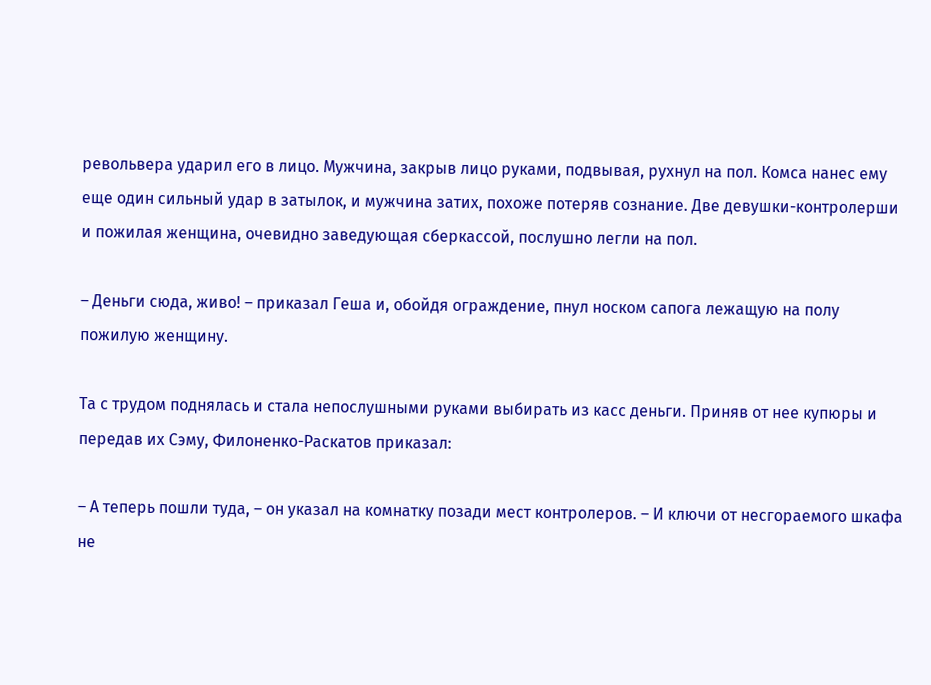револьвера ударил его в лицо. Мужчина, закрыв лицо руками, подвывая, рухнул на пол. Комса нанес ему еще один сильный удар в затылок, и мужчина затих, похоже потеряв сознание. Две девушки-контролерши и пожилая женщина, очевидно заведующая сберкассой, послушно легли на пол.

– Деньги сюда, живо! – приказал Геша и, обойдя ограждение, пнул носком сапога лежащую на полу пожилую женщину.

Та с трудом поднялась и стала непослушными руками выбирать из касс деньги. Приняв от нее купюры и передав их Сэму, Филоненко-Раскатов приказал:

– А теперь пошли туда, – он указал на комнатку позади мест контролеров. – И ключи от несгораемого шкафа не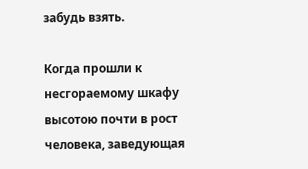забудь взять.

Когда прошли к несгораемому шкафу высотою почти в рост человека, заведующая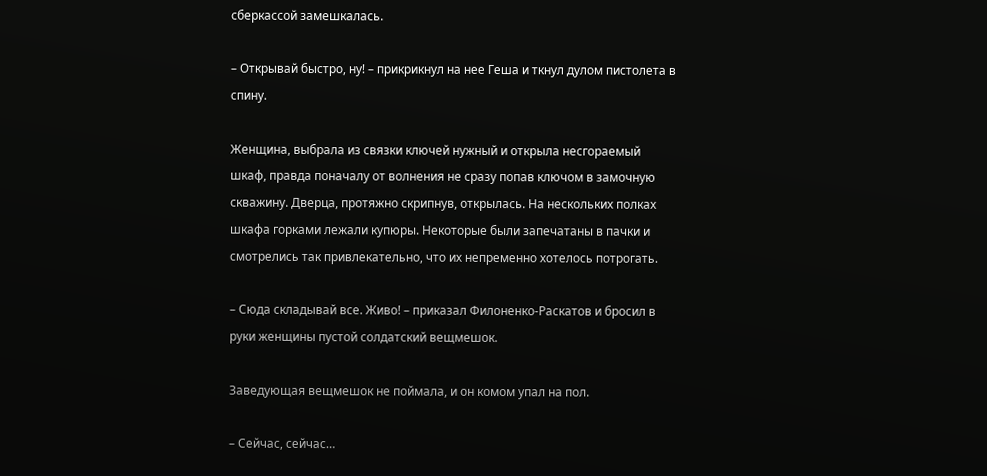сберкассой замешкалась.

– Открывай быстро, ну! – прикрикнул на нее Геша и ткнул дулом пистолета в спину.

Женщина, выбрала из связки ключей нужный и открыла несгораемый шкаф, правда поначалу от волнения не сразу попав ключом в замочную скважину. Дверца, протяжно скрипнув, открылась. На нескольких полках шкафа горками лежали купюры. Некоторые были запечатаны в пачки и смотрелись так привлекательно, что их непременно хотелось потрогать.

– Сюда складывай все. Живо! – приказал Филоненко-Раскатов и бросил в руки женщины пустой солдатский вещмешок.

Заведующая вещмешок не поймала, и он комом упал на пол.

– Сейчас, сейчас…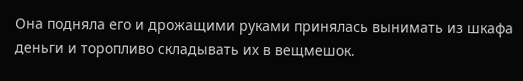Она подняла его и дрожащими руками принялась вынимать из шкафа деньги и торопливо складывать их в вещмешок.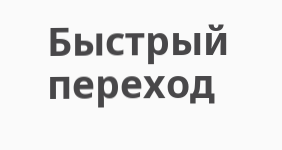Быстрый переход